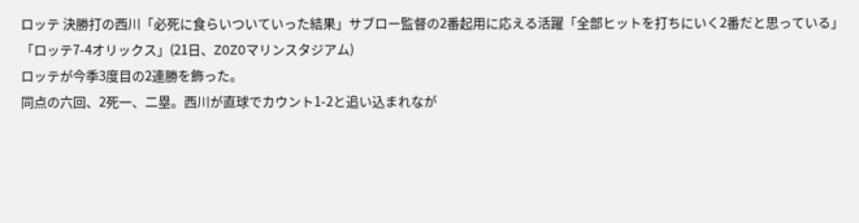ロッテ 決勝打の西川「必死に食らいついていった結果」サブロー監督の2番起用に応える活躍「全部ヒットを打ちにいく2番だと思っている」
「ロッテ7-4オリックス」(21日、ZOZOマリンスタジアム)
ロッテが今季3度目の2連勝を飾った。
同点の六回、2死一、二塁。西川が直球でカウント1-2と追い込まれなが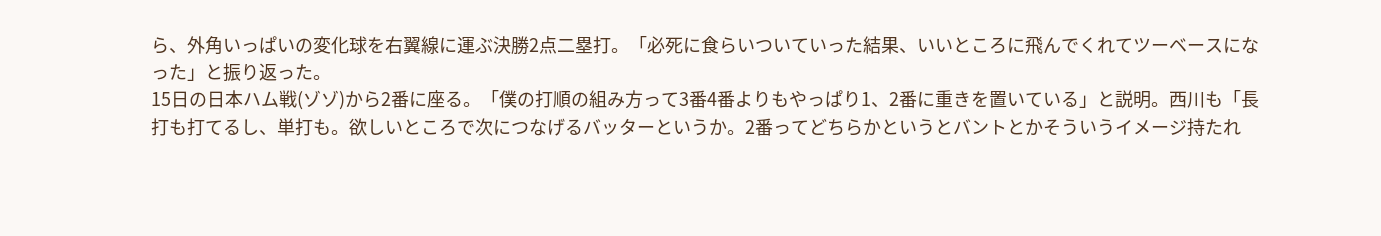ら、外角いっぱいの変化球を右翼線に運ぶ決勝2点二塁打。「必死に食らいついていった結果、いいところに飛んでくれてツーベースになった」と振り返った。
15日の日本ハム戦(ゾゾ)から2番に座る。「僕の打順の組み方って3番4番よりもやっぱり1、2番に重きを置いている」と説明。西川も「長打も打てるし、単打も。欲しいところで次につなげるバッターというか。2番ってどちらかというとバントとかそういうイメージ持たれ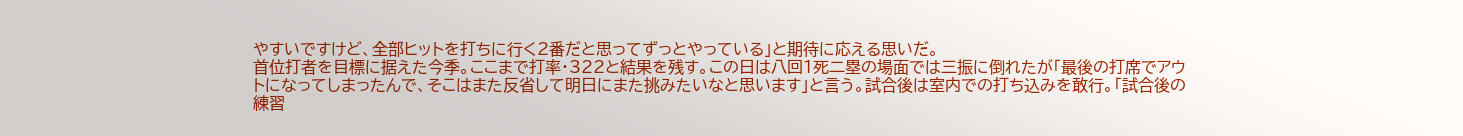やすいですけど、全部ヒットを打ちに行く2番だと思ってずっとやっている」と期待に応える思いだ。
首位打者を目標に据えた今季。ここまで打率・322と結果を残す。この日は八回1死二塁の場面では三振に倒れたが「最後の打席でアウトになってしまったんで、そこはまた反省して明日にまた挑みたいなと思います」と言う。試合後は室内での打ち込みを敢行。「試合後の練習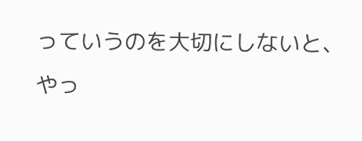っていうのを大切にしないと、やっ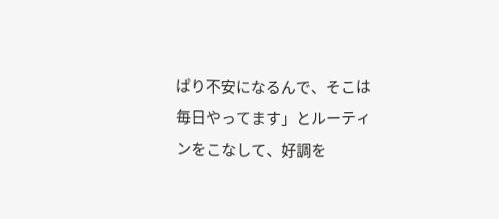ぱり不安になるんで、そこは毎日やってます」とルーティンをこなして、好調を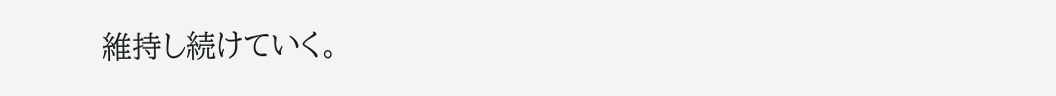維持し続けていく。